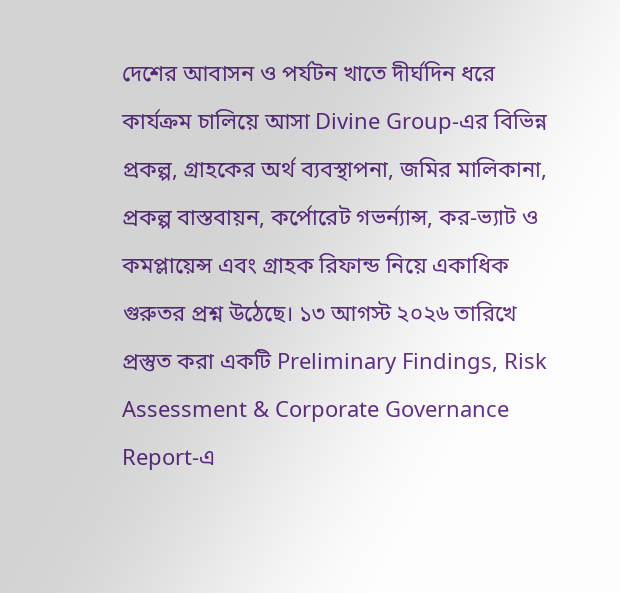দেশের আবাসন ও পর্যটন খাতে দীর্ঘদিন ধরে কার্যক্রম চালিয়ে আসা Divine Group-এর বিভিন্ন প্রকল্প, গ্রাহকের অর্থ ব্যবস্থাপনা, জমির মালিকানা, প্রকল্প বাস্তবায়ন, কর্পোরেট গভর্ন্যান্স, কর-ভ্যাট ও কমপ্লায়েন্স এবং গ্রাহক রিফান্ড নিয়ে একাধিক গুরুতর প্রশ্ন উঠেছে। ১৩ আগস্ট ২০২৬ তারিখে প্রস্তুত করা একটি Preliminary Findings, Risk Assessment & Corporate Governance Report-এ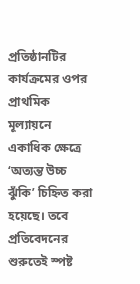প্রতিষ্ঠানটির কার্যক্রমের ওপর প্রাথমিক মূল্যায়নে একাধিক ক্ষেত্রে ‘অত্যন্ত উচ্চ ঝুঁকি’ চিহ্নিত করা হয়েছে। তবে প্রতিবেদনের শুরুতেই স্পষ্ট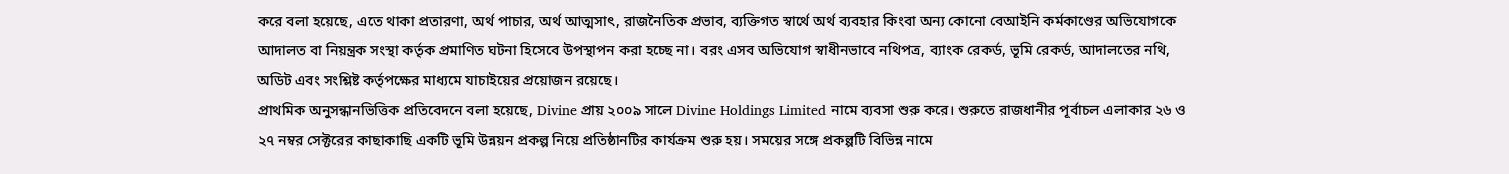করে বলা হয়েছে, এতে থাকা প্রতারণা, অর্থ পাচার, অর্থ আত্মসাৎ, রাজনৈতিক প্রভাব, ব্যক্তিগত স্বার্থে অর্থ ব্যবহার কিংবা অন্য কোনো বেআইনি কর্মকাণ্ডের অভিযোগকে আদালত বা নিয়ন্ত্রক সংস্থা কর্তৃক প্রমাণিত ঘটনা হিসেবে উপস্থাপন করা হচ্ছে না। বরং এসব অভিযোগ স্বাধীনভাবে নথিপত্র, ব্যাংক রেকর্ড, ভূমি রেকর্ড, আদালতের নথি, অডিট এবং সংশ্লিষ্ট কর্তৃপক্ষের মাধ্যমে যাচাইয়ের প্রয়োজন রয়েছে।
প্রাথমিক অনুসন্ধানভিত্তিক প্রতিবেদনে বলা হয়েছে, Divine প্রায় ২০০৯ সালে Divine Holdings Limited নামে ব্যবসা শুরু করে। শুরুতে রাজধানীর পূর্বাচল এলাকার ২৬ ও ২৭ নম্বর সেক্টরের কাছাকাছি একটি ভূমি উন্নয়ন প্রকল্প নিয়ে প্রতিষ্ঠানটির কার্যক্রম শুরু হয়। সময়ের সঙ্গে প্রকল্পটি বিভিন্ন নামে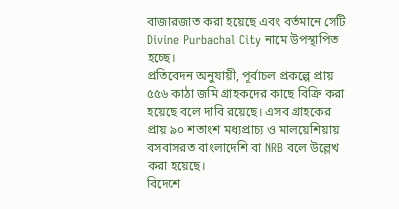বাজারজাত করা হয়েছে এবং বর্তমানে সেটি Divine Purbachal City নামে উপস্থাপিত হচ্ছে।
প্রতিবেদন অনুযায়ী, পূর্বাচল প্রকল্পে প্রায় ৫৫৬ কাঠা জমি গ্রাহকদের কাছে বিক্রি করা হয়েছে বলে দাবি রয়েছে। এসব গ্রাহকের প্রায় ৯০ শতাংশ মধ্যপ্রাচ্য ও মালয়েশিয়ায় বসবাসরত বাংলাদেশি বা NRB বলে উল্লেখ করা হয়েছে।
বিদেশে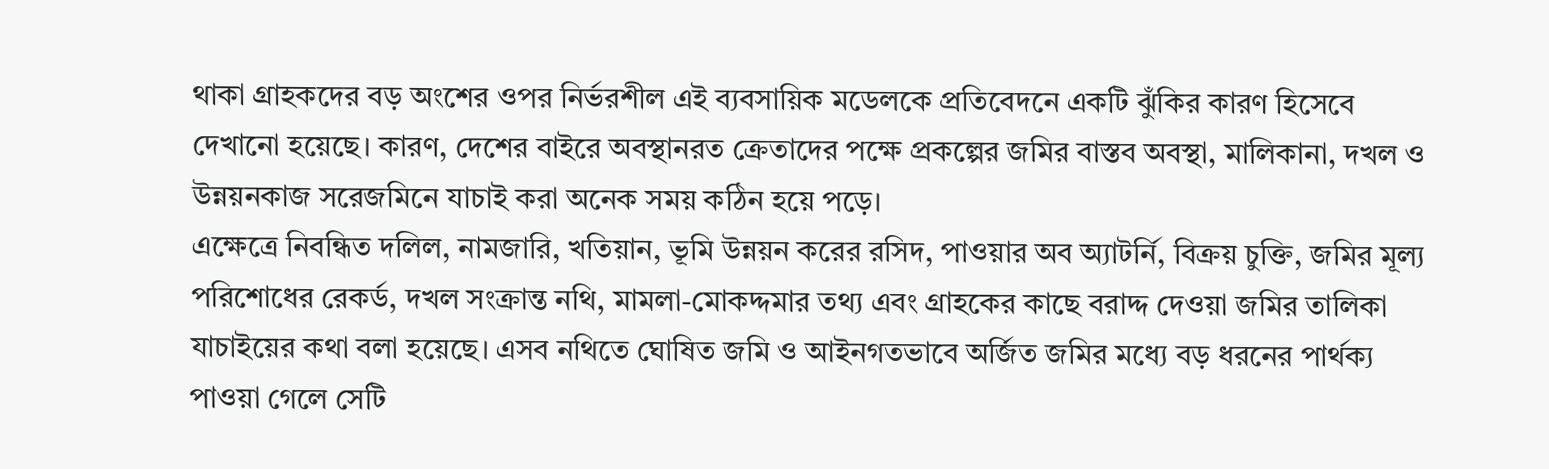থাকা গ্রাহকদের বড় অংশের ওপর নির্ভরশীল এই ব্যবসায়িক মডেলকে প্রতিবেদনে একটি ঝুঁকির কারণ হিসেবে দেখানো হয়েছে। কারণ, দেশের বাইরে অবস্থানরত ক্রেতাদের পক্ষে প্রকল্পের জমির বাস্তব অবস্থা, মালিকানা, দখল ও উন্নয়নকাজ সরেজমিনে যাচাই করা অনেক সময় কঠিন হয়ে পড়ে।
এক্ষেত্রে নিবন্ধিত দলিল, নামজারি, খতিয়ান, ভূমি উন্নয়ন করের রসিদ, পাওয়ার অব অ্যাটর্নি, বিক্রয় চুক্তি, জমির মূল্য পরিশোধের রেকর্ড, দখল সংক্রান্ত নথি, মামলা-মোকদ্দমার তথ্য এবং গ্রাহকের কাছে বরাদ্দ দেওয়া জমির তালিকা যাচাইয়ের কথা বলা হয়েছে। এসব নথিতে ঘোষিত জমি ও আইনগতভাবে অর্জিত জমির মধ্যে বড় ধরনের পার্থক্য পাওয়া গেলে সেটি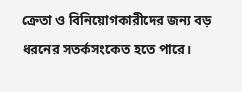ক্রেতা ও বিনিয়োগকারীদের জন্য বড় ধরনের সতর্কসংকেত হতে পারে।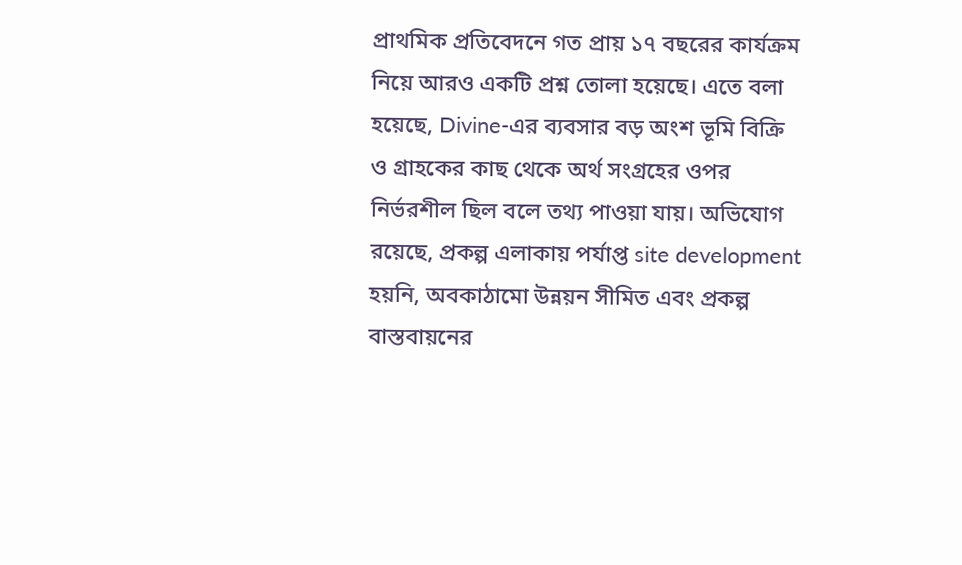প্রাথমিক প্রতিবেদনে গত প্রায় ১৭ বছরের কার্যক্রম নিয়ে আরও একটি প্রশ্ন তোলা হয়েছে। এতে বলা হয়েছে, Divine-এর ব্যবসার বড় অংশ ভূমি বিক্রি ও গ্রাহকের কাছ থেকে অর্থ সংগ্রহের ওপর নির্ভরশীল ছিল বলে তথ্য পাওয়া যায়। অভিযোগ রয়েছে, প্রকল্প এলাকায় পর্যাপ্ত site development হয়নি, অবকাঠামো উন্নয়ন সীমিত এবং প্রকল্প বাস্তবায়নের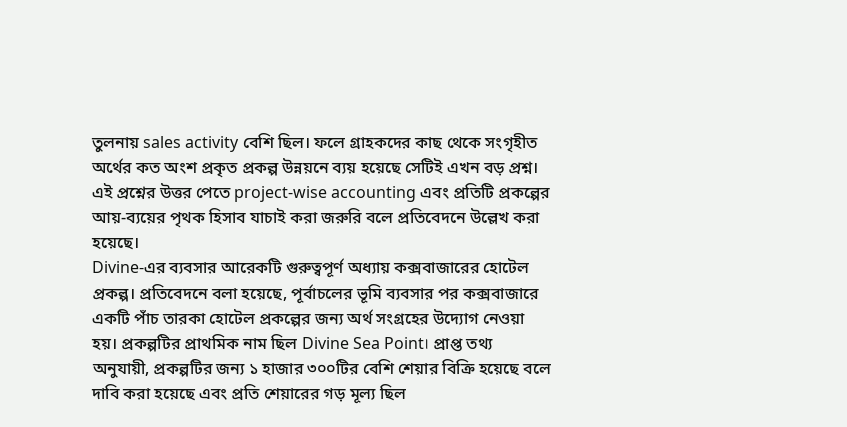তুলনায় sales activity বেশি ছিল। ফলে গ্রাহকদের কাছ থেকে সংগৃহীত অর্থের কত অংশ প্রকৃত প্রকল্প উন্নয়নে ব্যয় হয়েছে সেটিই এখন বড় প্রশ্ন। এই প্রশ্নের উত্তর পেতে project-wise accounting এবং প্রতিটি প্রকল্পের আয়-ব্যয়ের পৃথক হিসাব যাচাই করা জরুরি বলে প্রতিবেদনে উল্লেখ করা হয়েছে।
Divine-এর ব্যবসার আরেকটি গুরুত্বপূর্ণ অধ্যায় কক্সবাজারের হোটেল প্রকল্প। প্রতিবেদনে বলা হয়েছে, পূর্বাচলের ভূমি ব্যবসার পর কক্সবাজারে একটি পাঁচ তারকা হোটেল প্রকল্পের জন্য অর্থ সংগ্রহের উদ্যোগ নেওয়া হয়। প্রকল্পটির প্রাথমিক নাম ছিল Divine Sea Point। প্রাপ্ত তথ্য অনুযায়ী, প্রকল্পটির জন্য ১ হাজার ৩০০টির বেশি শেয়ার বিক্রি হয়েছে বলে দাবি করা হয়েছে এবং প্রতি শেয়ারের গড় মূল্য ছিল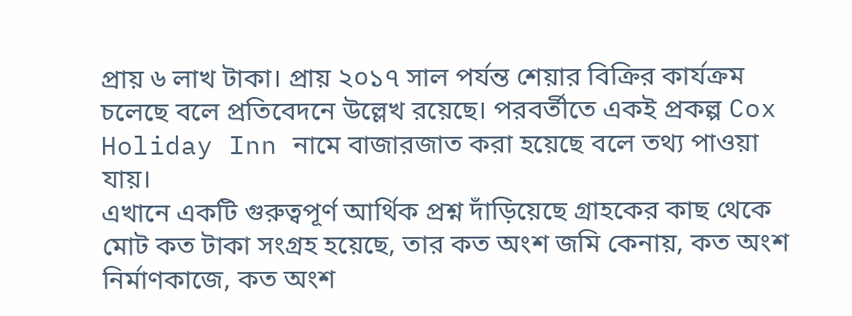প্রায় ৬ লাখ টাকা। প্রায় ২০১৭ সাল পর্যন্ত শেয়ার বিক্রির কার্যক্রম চলেছে বলে প্রতিবেদনে উল্লেখ রয়েছে। পরবর্তীতে একই প্রকল্প Cox Holiday Inn নামে বাজারজাত করা হয়েছে বলে তথ্য পাওয়া যায়।
এখানে একটি গুরুত্বপূর্ণ আর্থিক প্রশ্ন দাঁড়িয়েছে গ্রাহকের কাছ থেকে মোট কত টাকা সংগ্রহ হয়েছে, তার কত অংশ জমি কেনায়, কত অংশ নির্মাণকাজে, কত অংশ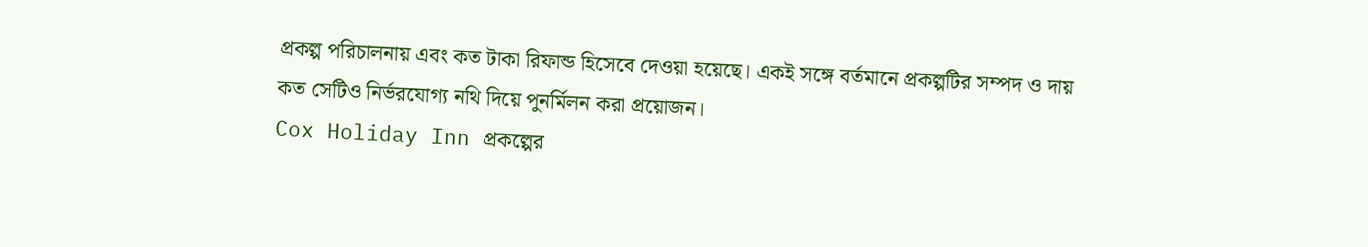প্রকল্প পরিচালনায় এবং কত টাকা রিফান্ড হিসেবে দেওয়া হয়েছে। একই সঙ্গে বর্তমানে প্রকল্পটির সম্পদ ও দায় কত সেটিও নির্ভরযোগ্য নথি দিয়ে পুনর্মিলন করা প্রয়োজন।
Cox Holiday Inn প্রকল্পের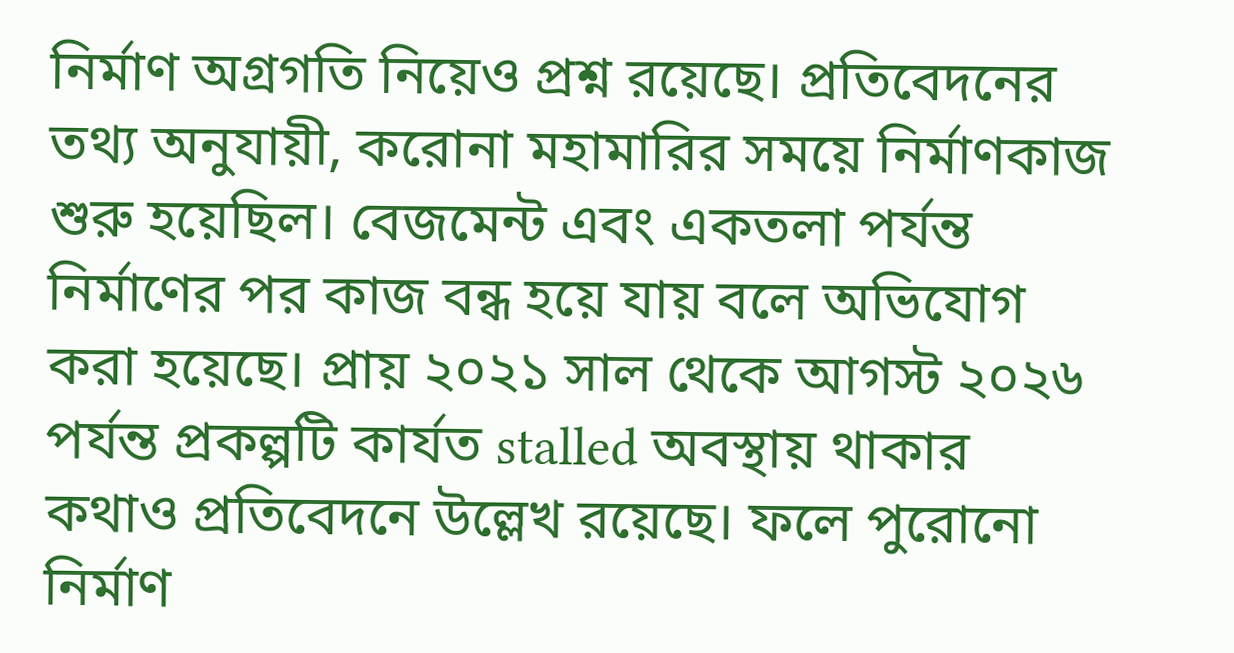নির্মাণ অগ্রগতি নিয়েও প্রশ্ন রয়েছে। প্রতিবেদনের তথ্য অনুযায়ী, করোনা মহামারির সময়ে নির্মাণকাজ শুরু হয়েছিল। বেজমেন্ট এবং একতলা পর্যন্ত নির্মাণের পর কাজ বন্ধ হয়ে যায় বলে অভিযোগ করা হয়েছে। প্রায় ২০২১ সাল থেকে আগস্ট ২০২৬ পর্যন্ত প্রকল্পটি কার্যত stalled অবস্থায় থাকার কথাও প্রতিবেদনে উল্লেখ রয়েছে। ফলে পুরোনো নির্মাণ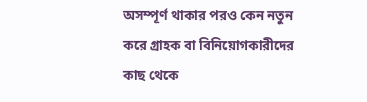অসম্পূর্ণ থাকার পরও কেন নতুন করে গ্রাহক বা বিনিয়োগকারীদের কাছ থেকে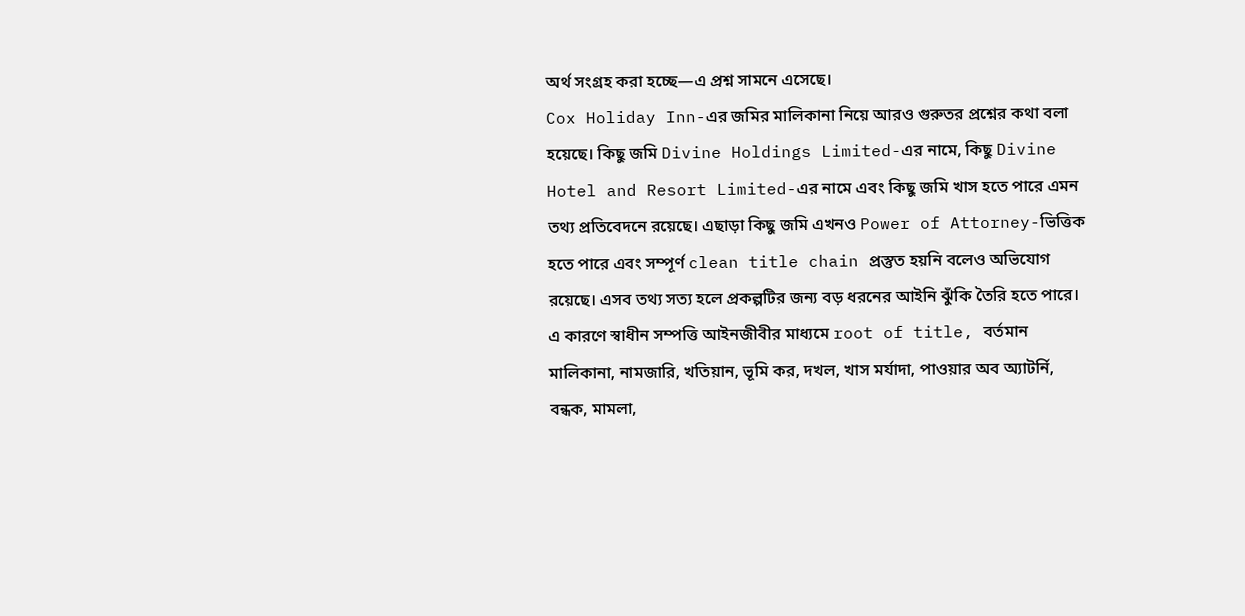অর্থ সংগ্রহ করা হচ্ছে—এ প্রশ্ন সামনে এসেছে।
Cox Holiday Inn-এর জমির মালিকানা নিয়ে আরও গুরুতর প্রশ্নের কথা বলা হয়েছে। কিছু জমি Divine Holdings Limited-এর নামে, কিছু Divine Hotel and Resort Limited-এর নামে এবং কিছু জমি খাস হতে পারে এমন তথ্য প্রতিবেদনে রয়েছে। এছাড়া কিছু জমি এখনও Power of Attorney-ভিত্তিক হতে পারে এবং সম্পূর্ণ clean title chain প্রস্তুত হয়নি বলেও অভিযোগ রয়েছে। এসব তথ্য সত্য হলে প্রকল্পটির জন্য বড় ধরনের আইনি ঝুঁকি তৈরি হতে পারে। এ কারণে স্বাধীন সম্পত্তি আইনজীবীর মাধ্যমে root of title, বর্তমান মালিকানা, নামজারি, খতিয়ান, ভূমি কর, দখল, খাস মর্যাদা, পাওয়ার অব অ্যাটর্নি, বন্ধক, মামলা,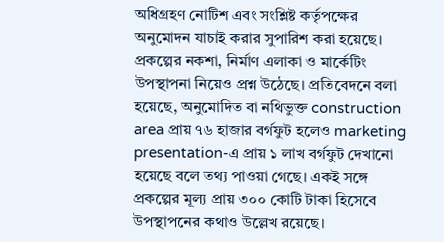অধিগ্রহণ নোটিশ এবং সংশ্লিষ্ট কর্তৃপক্ষের অনুমোদন যাচাই করার সুপারিশ করা হয়েছে।
প্রকল্পের নকশা, নির্মাণ এলাকা ও মার্কেটিং উপস্থাপনা নিয়েও প্রশ্ন উঠেছে। প্রতিবেদনে বলা হয়েছে, অনুমোদিত বা নথিভুক্ত construction area প্রায় ৭৬ হাজার বর্গফুট হলেও marketing presentation-এ প্রায় ১ লাখ বর্গফুট দেখানো হয়েছে বলে তথ্য পাওয়া গেছে। একই সঙ্গে প্রকল্পের মূল্য প্রায় ৩০০ কোটি টাকা হিসেবে উপস্থাপনের কথাও উল্লেখ রয়েছে।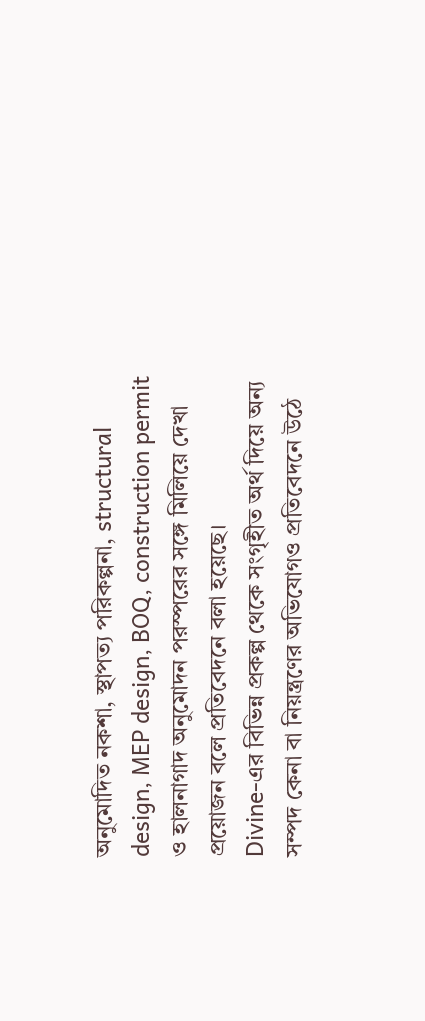অনুমোদিত নকশা, স্থাপত্য পরিকল্পনা, structural design, MEP design, BOQ, construction permit ও হালনাগাদ অনুমোদন পরস্পরের সঙ্গে মিলিয়ে দেখা প্রয়োজন বলে প্রতিবেদনে বলা হয়েছে।
Divine-এর বিভিন্ন প্রকল্প থেকে সংগৃহীত অর্থ দিয়ে অন্য সম্পদ কেনা বা নিয়ন্ত্রণের অভিযোগও প্রতিবেদনে উঠে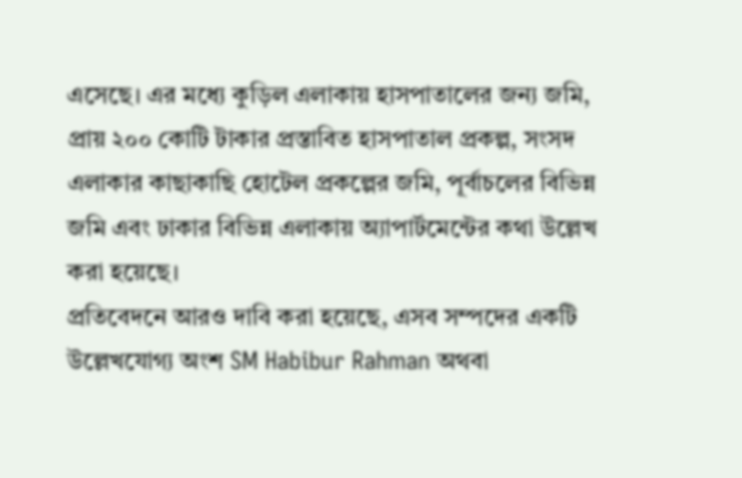এসেছে। এর মধ্যে কুড়িল এলাকায় হাসপাতালের জন্য জমি, প্রায় ২০০ কোটি টাকার প্রস্তাবিত হাসপাতাল প্রকল্প, সংসদ এলাকার কাছাকাছি হোটেল প্রকল্পের জমি, পূর্বাচলের বিভিন্ন জমি এবং ঢাকার বিভিন্ন এলাকায় অ্যাপার্টমেন্টের কথা উল্লেখ করা হয়েছে।
প্রতিবেদনে আরও দাবি করা হয়েছে, এসব সম্পদের একটি উল্লেখযোগ্য অংশ SM Habibur Rahman অথবা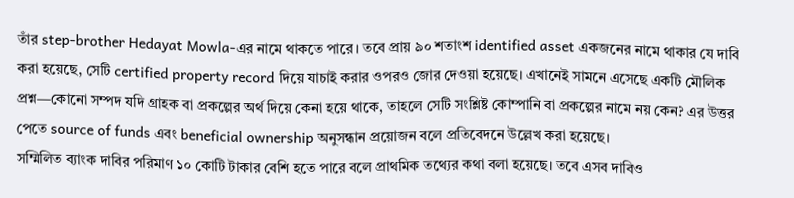তাঁর step-brother Hedayat Mowla-এর নামে থাকতে পারে। তবে প্রায় ৯০ শতাংশ identified asset একজনের নামে থাকার যে দাবি করা হয়েছে, সেটি certified property record দিয়ে যাচাই করার ওপরও জোর দেওয়া হয়েছে। এখানেই সামনে এসেছে একটি মৌলিক প্রশ্ন—কোনো সম্পদ যদি গ্রাহক বা প্রকল্পের অর্থ দিয়ে কেনা হয়ে থাকে, তাহলে সেটি সংশ্লিষ্ট কোম্পানি বা প্রকল্পের নামে নয় কেন? এর উত্তর পেতে source of funds এবং beneficial ownership অনুসন্ধান প্রয়োজন বলে প্রতিবেদনে উল্লেখ করা হয়েছে।
সম্মিলিত ব্যাংক দাবির পরিমাণ ১০ কোটি টাকার বেশি হতে পারে বলে প্রাথমিক তথ্যের কথা বলা হয়েছে। তবে এসব দাবিও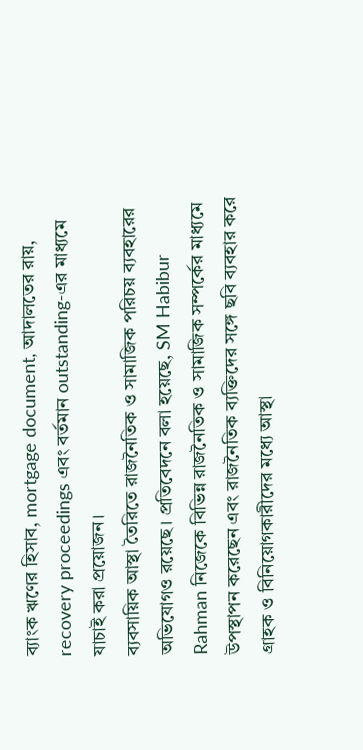ব্যাংক ঋণের হিসাব, mortgage document, আদালতের রায়, recovery proceedings এবং বর্তমান outstanding-এর মাধ্যমে যাচাই করা প্রয়োজন।
ব্যবসায়িক আস্থা তৈরিতে রাজনৈতিক ও সামাজিক পরিচয় ব্যবহারের অভিযোগও রয়েছে। প্রতিবেদনে বলা হয়েছে, SM Habibur Rahman নিজেকে বিভিন্ন রাজনৈতিক ও সামাজিক সম্পর্কের মাধ্যমে উপস্থাপন করেছেন এবং রাজনৈতিক ব্যক্তিদের সঙ্গে ছবি ব্যবহার করে গ্রাহক ও বিনিয়োগকারীদের মধ্যে আস্থা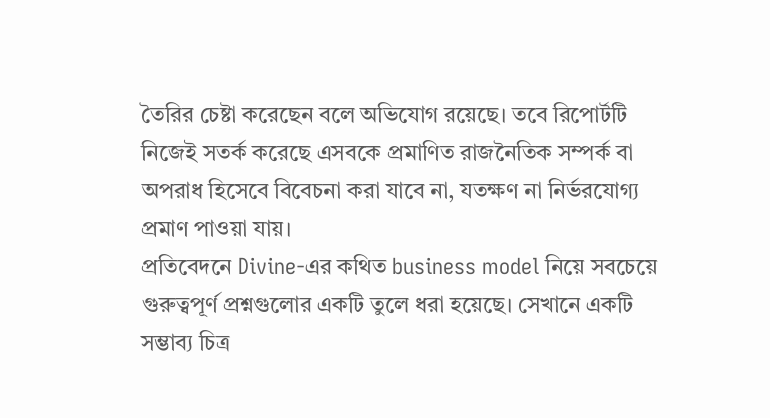তৈরির চেষ্টা করেছেন বলে অভিযোগ রয়েছে। তবে রিপোর্টটি নিজেই সতর্ক করেছে এসবকে প্রমাণিত রাজনৈতিক সম্পর্ক বা অপরাধ হিসেবে বিবেচনা করা যাবে না, যতক্ষণ না নির্ভরযোগ্য প্রমাণ পাওয়া যায়।
প্রতিবেদনে Divine-এর কথিত business model নিয়ে সবচেয়ে গুরুত্বপূর্ণ প্রশ্নগুলোর একটি তুলে ধরা হয়েছে। সেখানে একটি সম্ভাব্য চিত্র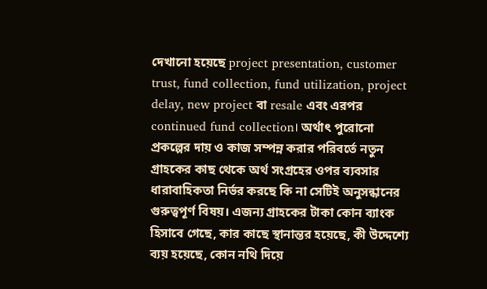দেখানো হয়েছে project presentation, customer trust, fund collection, fund utilization, project delay, new project বা resale এবং এরপর continued fund collection। অর্থাৎ পুরোনো প্রকল্পের দায় ও কাজ সম্পন্ন করার পরিবর্তে নতুন গ্রাহকের কাছ থেকে অর্থ সংগ্রহের ওপর ব্যবসার ধারাবাহিকতা নির্ভর করছে কি না সেটিই অনুসন্ধানের গুরুত্বপূর্ণ বিষয়। এজন্য গ্রাহকের টাকা কোন ব্যাংক হিসাবে গেছে, কার কাছে স্থানান্তর হয়েছে, কী উদ্দেশ্যে ব্যয় হয়েছে, কোন নথি দিয়ে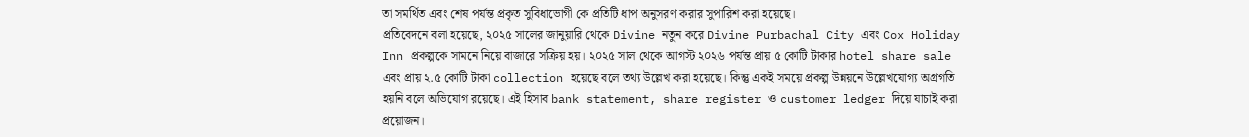তা সমর্থিত এবং শেষ পর্যন্ত প্রকৃত সুবিধাভোগী কে প্রতিটি ধাপ অনুসরণ করার সুপারিশ করা হয়েছে।
প্রতিবেদনে বলা হয়েছে, ২০২৫ সালের জানুয়ারি থেকে Divine নতুন করে Divine Purbachal City এবং Cox Holiday Inn প্রকল্পকে সামনে নিয়ে বাজারে সক্রিয় হয়। ২০২৫ সাল থেকে আগস্ট ২০২৬ পর্যন্ত প্রায় ৫ কোটি টাকার hotel share sale এবং প্রায় ২.৫ কোটি টাকা collection হয়েছে বলে তথ্য উল্লেখ করা হয়েছে। কিন্তু একই সময়ে প্রকল্প উন্নয়নে উল্লেখযোগ্য অগ্রগতি হয়নি বলে অভিযোগ রয়েছে। এই হিসাব bank statement, share register ও customer ledger দিয়ে যাচাই করা প্রয়োজন।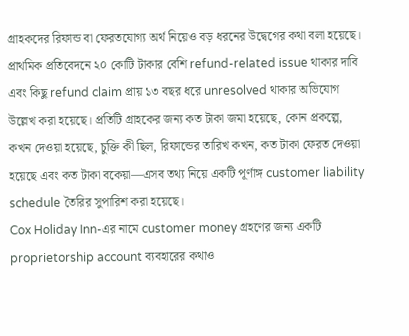গ্রাহকদের রিফান্ড বা ফেরতযোগ্য অর্থ নিয়েও বড় ধরনের উদ্বেগের কথা বলা হয়েছে। প্রাথমিক প্রতিবেদনে ২০ কোটি টাকার বেশি refund-related issue থাকার দাবি এবং কিছু refund claim প্রায় ১৩ বছর ধরে unresolved থাকার অভিযোগ উল্লেখ করা হয়েছে। প্রতিটি গ্রাহকের জন্য কত টাকা জমা হয়েছে, কোন প্রকল্পে, কখন দেওয়া হয়েছে, চুক্তি কী ছিল, রিফান্ডের তারিখ কখন, কত টাকা ফেরত দেওয়া হয়েছে এবং কত টাকা বকেয়া—এসব তথ্য নিয়ে একটি পূর্ণাঙ্গ customer liability schedule তৈরির সুপারিশ করা হয়েছে।
Cox Holiday Inn-এর নামে customer money গ্রহণের জন্য একটি proprietorship account ব্যবহারের কথাও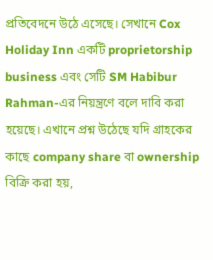প্রতিবেদনে উঠে এসেছে। সেখানে Cox Holiday Inn একটি proprietorship business এবং সেটি SM Habibur Rahman-এর নিয়ন্ত্রণে বলে দাবি করা হয়েছে। এখানে প্রশ্ন উঠেছে যদি গ্রাহকের কাছে company share বা ownership বিক্রি করা হয়,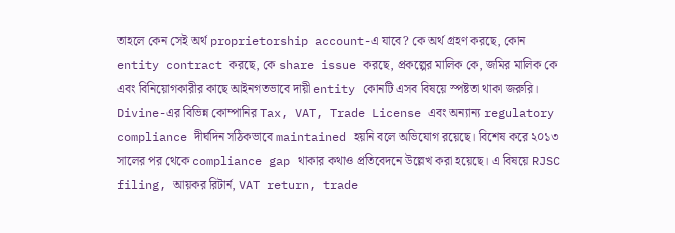তাহলে কেন সেই অর্থ proprietorship account-এ যাবে? কে অর্থ গ্রহণ করছে, কোন entity contract করছে, কে share issue করছে, প্রকল্পের মালিক কে, জমির মালিক কে এবং বিনিয়োগকারীর কাছে আইনগতভাবে দায়ী entity কোনটি এসব বিষয়ে স্পষ্টতা থাকা জরুরি।
Divine-এর বিভিন্ন কোম্পানির Tax, VAT, Trade License এবং অন্যান্য regulatory compliance দীর্ঘদিন সঠিকভাবে maintained হয়নি বলে অভিযোগ রয়েছে। বিশেষ করে ২০১৩ সালের পর থেকে compliance gap থাকার কথাও প্রতিবেদনে উল্লেখ করা হয়েছে। এ বিষয়ে RJSC filing, আয়কর রিটার্ন, VAT return, trade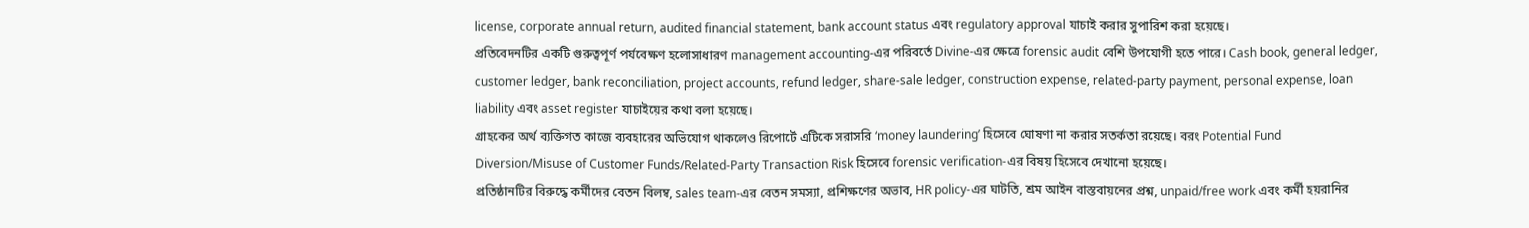license, corporate annual return, audited financial statement, bank account status এবং regulatory approval যাচাই করার সুপারিশ করা হয়েছে।
প্রতিবেদনটির একটি গুরুত্বপূর্ণ পর্যবেক্ষণ হলোসাধারণ management accounting-এর পরিবর্তে Divine-এর ক্ষেত্রে forensic audit বেশি উপযোগী হতে পারে। Cash book, general ledger, customer ledger, bank reconciliation, project accounts, refund ledger, share-sale ledger, construction expense, related-party payment, personal expense, loan liability এবং asset register যাচাইয়ের কথা বলা হয়েছে।
গ্রাহকের অর্থ ব্যক্তিগত কাজে ব্যবহারের অভিযোগ থাকলেও রিপোর্টে এটিকে সরাসরি ‘money laundering’ হিসেবে ঘোষণা না করার সতর্কতা রয়েছে। বরং Potential Fund Diversion/Misuse of Customer Funds/Related-Party Transaction Risk হিসেবে forensic verification-এর বিষয় হিসেবে দেখানো হয়েছে।
প্রতিষ্ঠানটির বিরুদ্ধে কর্মীদের বেতন বিলম্ব, sales team-এর বেতন সমস্যা, প্রশিক্ষণের অভাব, HR policy-এর ঘাটতি, শ্রম আইন বাস্তবায়নের প্রশ্ন, unpaid/free work এবং কর্মী হয়রানির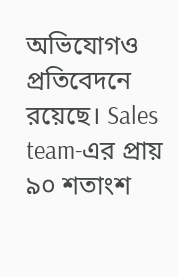অভিযোগও প্রতিবেদনে রয়েছে। Sales team-এর প্রায় ৯০ শতাংশ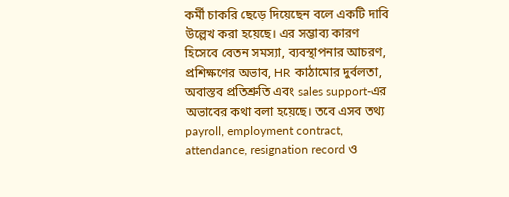কর্মী চাকরি ছেড়ে দিয়েছেন বলে একটি দাবি উল্লেখ করা হয়েছে। এর সম্ভাব্য কারণ হিসেবে বেতন সমস্যা, ব্যবস্থাপনার আচরণ, প্রশিক্ষণের অভাব, HR কাঠামোর দুর্বলতা, অবাস্তব প্রতিশ্রুতি এবং sales support-এর অভাবের কথা বলা হয়েছে। তবে এসব তথ্য payroll, employment contract, attendance, resignation record ও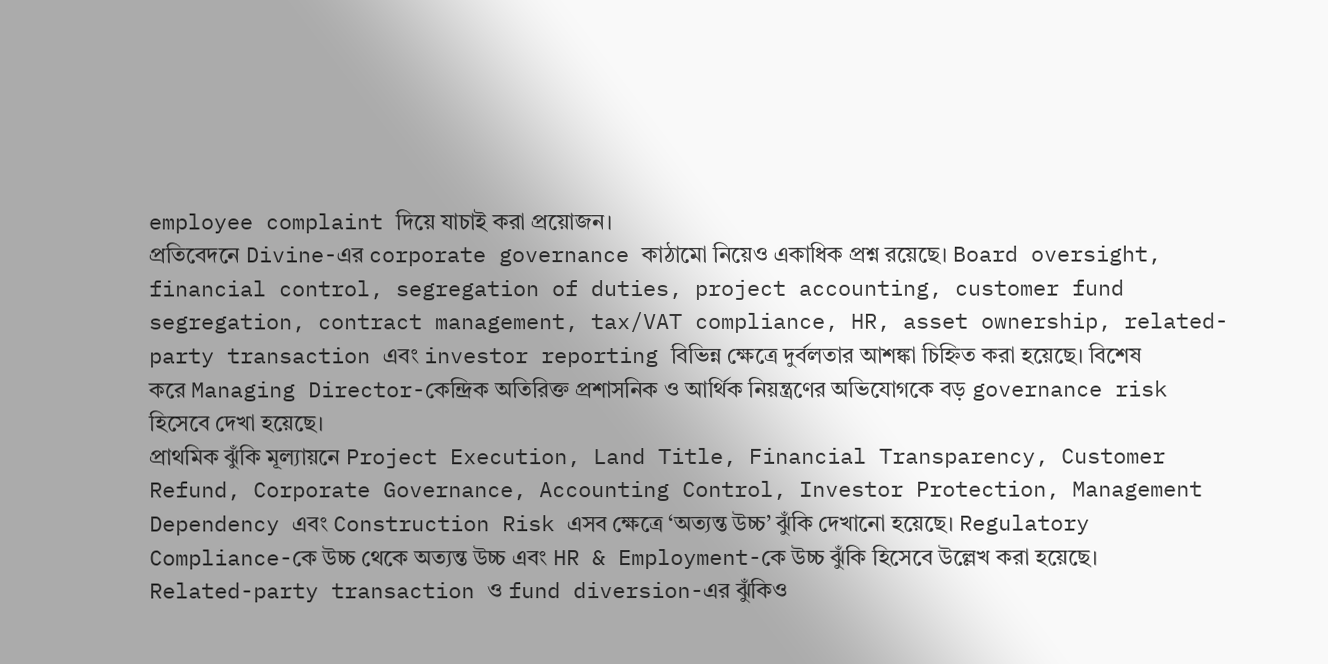employee complaint দিয়ে যাচাই করা প্রয়োজন।
প্রতিবেদনে Divine-এর corporate governance কাঠামো নিয়েও একাধিক প্রশ্ন রয়েছে। Board oversight, financial control, segregation of duties, project accounting, customer fund segregation, contract management, tax/VAT compliance, HR, asset ownership, related-party transaction এবং investor reporting বিভিন্ন ক্ষেত্রে দুর্বলতার আশঙ্কা চিহ্নিত করা হয়েছে। বিশেষ করে Managing Director-কেন্দ্রিক অতিরিক্ত প্রশাসনিক ও আর্থিক নিয়ন্ত্রণের অভিযোগকে বড় governance risk হিসেবে দেখা হয়েছে।
প্রাথমিক ঝুঁকি মূল্যায়নে Project Execution, Land Title, Financial Transparency, Customer Refund, Corporate Governance, Accounting Control, Investor Protection, Management Dependency এবং Construction Risk এসব ক্ষেত্রে ‘অত্যন্ত উচ্চ’ ঝুঁকি দেখানো হয়েছে। Regulatory Compliance-কে উচ্চ থেকে অত্যন্ত উচ্চ এবং HR & Employment-কে উচ্চ ঝুঁকি হিসেবে উল্লেখ করা হয়েছে। Related-party transaction ও fund diversion-এর ঝুঁকিও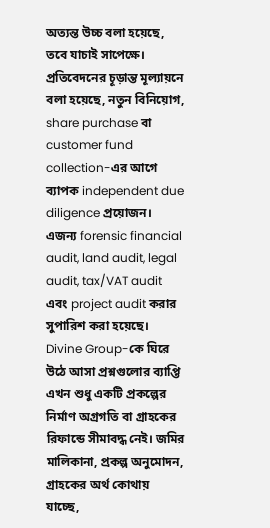অত্যন্ত উচ্চ বলা হয়েছে, তবে যাচাই সাপেক্ষে।
প্রতিবেদনের চূড়ান্ত মূল্যায়নে বলা হয়েছে, নতুন বিনিয়োগ, share purchase বা customer fund collection-এর আগে ব্যাপক independent due diligence প্রয়োজন। এজন্য forensic financial audit, land audit, legal audit, tax/VAT audit এবং project audit করার সুপারিশ করা হয়েছে।
Divine Group-কে ঘিরে উঠে আসা প্রশ্নগুলোর ব্যাপ্তি এখন শুধু একটি প্রকল্পের নির্মাণ অগ্রগতি বা গ্রাহকের রিফান্ডে সীমাবদ্ধ নেই। জমির মালিকানা, প্রকল্প অনুমোদন, গ্রাহকের অর্থ কোথায় যাচ্ছে,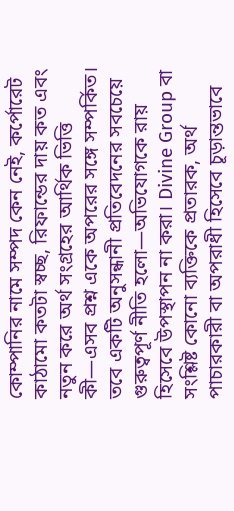কোম্পানির নামে সম্পদ কেন নেই, কর্পোরেট কাঠামো কতটা স্বচ্ছ, রিফান্ডের দায় কত এবং নতুন করে অর্থ সংগ্রহের আর্থিক ভিত্তি কী—এসব প্রশ্ন একে অপরের সঙ্গে সম্পর্কিত।
তবে একটি অনুসন্ধানী প্রতিবেদনের সবচেয়ে গুরুত্বপূর্ণ নীতি হলো—অভিযোগকে রায় হিসেবে উপস্থাপন না করা। Divine Group বা সংশ্লিষ্ট কোনো ব্যক্তিকে প্রতারক, অর্থ পাচারকারী বা অপরাধী হিসেবে চূড়ান্তভাবে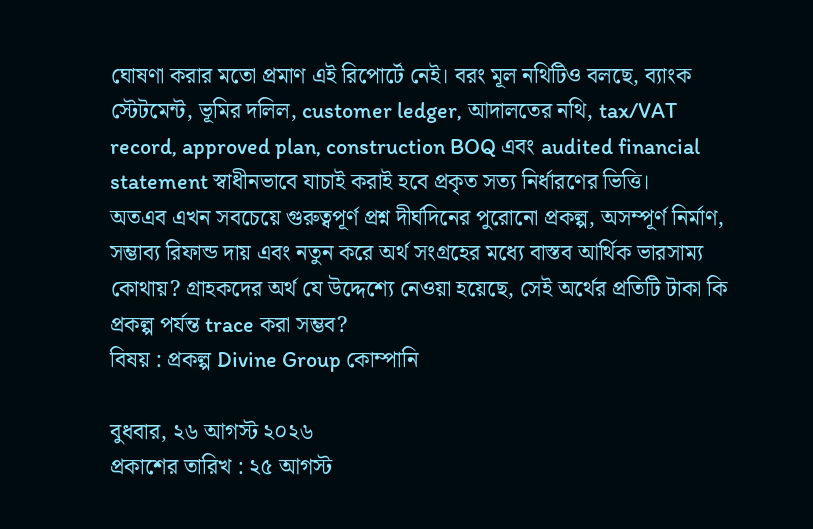ঘোষণা করার মতো প্রমাণ এই রিপোর্টে নেই। বরং মূল নথিটিও বলছে, ব্যাংক স্টেটমেন্ট, ভূমির দলিল, customer ledger, আদালতের নথি, tax/VAT record, approved plan, construction BOQ এবং audited financial statement স্বাধীনভাবে যাচাই করাই হবে প্রকৃত সত্য নির্ধারণের ভিত্তি।
অতএব এখন সবচেয়ে গুরুত্বপূর্ণ প্রশ্ন দীর্ঘদিনের পুরোনো প্রকল্প, অসম্পূর্ণ নির্মাণ, সম্ভাব্য রিফান্ড দায় এবং নতুন করে অর্থ সংগ্রহের মধ্যে বাস্তব আর্থিক ভারসাম্য কোথায়? গ্রাহকদের অর্থ যে উদ্দেশ্যে নেওয়া হয়েছে, সেই অর্থের প্রতিটি টাকা কি প্রকল্প পর্যন্ত trace করা সম্ভব?
বিষয় : প্রকল্প Divine Group কোম্পানি

বুধবার, ২৬ আগস্ট ২০২৬
প্রকাশের তারিখ : ২৫ আগস্ট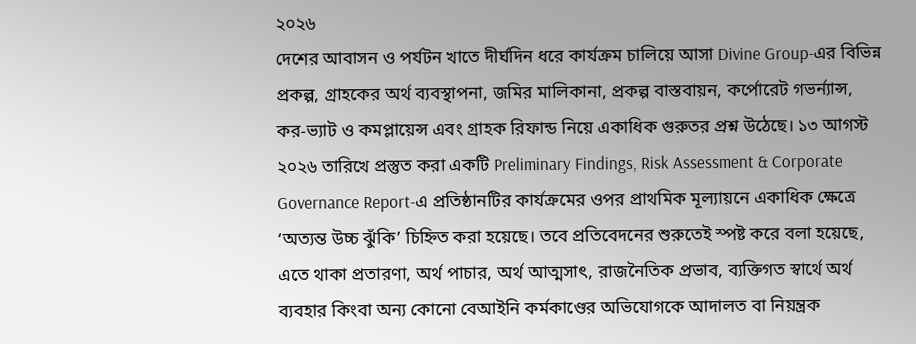২০২৬
দেশের আবাসন ও পর্যটন খাতে দীর্ঘদিন ধরে কার্যক্রম চালিয়ে আসা Divine Group-এর বিভিন্ন প্রকল্প, গ্রাহকের অর্থ ব্যবস্থাপনা, জমির মালিকানা, প্রকল্প বাস্তবায়ন, কর্পোরেট গভর্ন্যান্স, কর-ভ্যাট ও কমপ্লায়েন্স এবং গ্রাহক রিফান্ড নিয়ে একাধিক গুরুতর প্রশ্ন উঠেছে। ১৩ আগস্ট ২০২৬ তারিখে প্রস্তুত করা একটি Preliminary Findings, Risk Assessment & Corporate Governance Report-এ প্রতিষ্ঠানটির কার্যক্রমের ওপর প্রাথমিক মূল্যায়নে একাধিক ক্ষেত্রে ‘অত্যন্ত উচ্চ ঝুঁকি’ চিহ্নিত করা হয়েছে। তবে প্রতিবেদনের শুরুতেই স্পষ্ট করে বলা হয়েছে, এতে থাকা প্রতারণা, অর্থ পাচার, অর্থ আত্মসাৎ, রাজনৈতিক প্রভাব, ব্যক্তিগত স্বার্থে অর্থ ব্যবহার কিংবা অন্য কোনো বেআইনি কর্মকাণ্ডের অভিযোগকে আদালত বা নিয়ন্ত্রক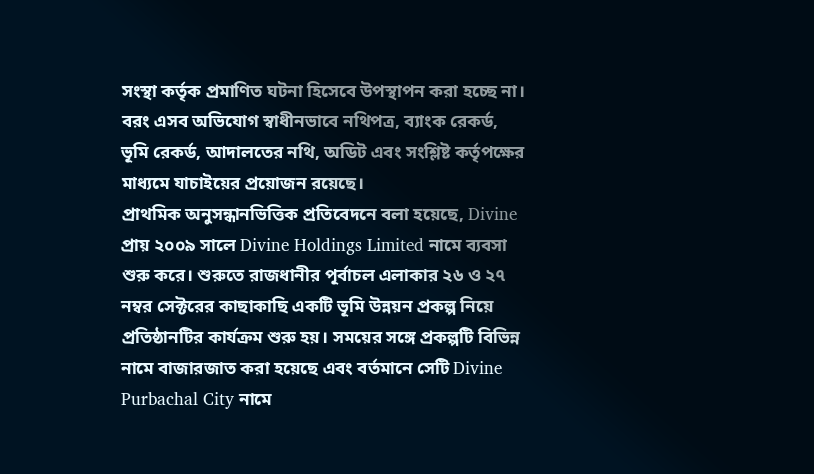সংস্থা কর্তৃক প্রমাণিত ঘটনা হিসেবে উপস্থাপন করা হচ্ছে না। বরং এসব অভিযোগ স্বাধীনভাবে নথিপত্র, ব্যাংক রেকর্ড, ভূমি রেকর্ড, আদালতের নথি, অডিট এবং সংশ্লিষ্ট কর্তৃপক্ষের মাধ্যমে যাচাইয়ের প্রয়োজন রয়েছে।
প্রাথমিক অনুসন্ধানভিত্তিক প্রতিবেদনে বলা হয়েছে, Divine প্রায় ২০০৯ সালে Divine Holdings Limited নামে ব্যবসা শুরু করে। শুরুতে রাজধানীর পূর্বাচল এলাকার ২৬ ও ২৭ নম্বর সেক্টরের কাছাকাছি একটি ভূমি উন্নয়ন প্রকল্প নিয়ে প্রতিষ্ঠানটির কার্যক্রম শুরু হয়। সময়ের সঙ্গে প্রকল্পটি বিভিন্ন নামে বাজারজাত করা হয়েছে এবং বর্তমানে সেটি Divine Purbachal City নামে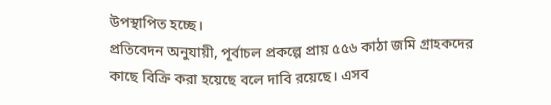উপস্থাপিত হচ্ছে।
প্রতিবেদন অনুযায়ী, পূর্বাচল প্রকল্পে প্রায় ৫৫৬ কাঠা জমি গ্রাহকদের কাছে বিক্রি করা হয়েছে বলে দাবি রয়েছে। এসব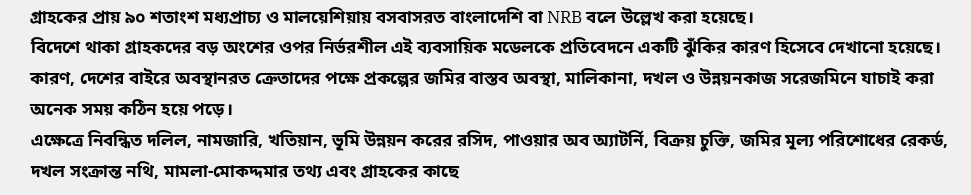গ্রাহকের প্রায় ৯০ শতাংশ মধ্যপ্রাচ্য ও মালয়েশিয়ায় বসবাসরত বাংলাদেশি বা NRB বলে উল্লেখ করা হয়েছে।
বিদেশে থাকা গ্রাহকদের বড় অংশের ওপর নির্ভরশীল এই ব্যবসায়িক মডেলকে প্রতিবেদনে একটি ঝুঁকির কারণ হিসেবে দেখানো হয়েছে। কারণ, দেশের বাইরে অবস্থানরত ক্রেতাদের পক্ষে প্রকল্পের জমির বাস্তব অবস্থা, মালিকানা, দখল ও উন্নয়নকাজ সরেজমিনে যাচাই করা অনেক সময় কঠিন হয়ে পড়ে।
এক্ষেত্রে নিবন্ধিত দলিল, নামজারি, খতিয়ান, ভূমি উন্নয়ন করের রসিদ, পাওয়ার অব অ্যাটর্নি, বিক্রয় চুক্তি, জমির মূল্য পরিশোধের রেকর্ড, দখল সংক্রান্ত নথি, মামলা-মোকদ্দমার তথ্য এবং গ্রাহকের কাছে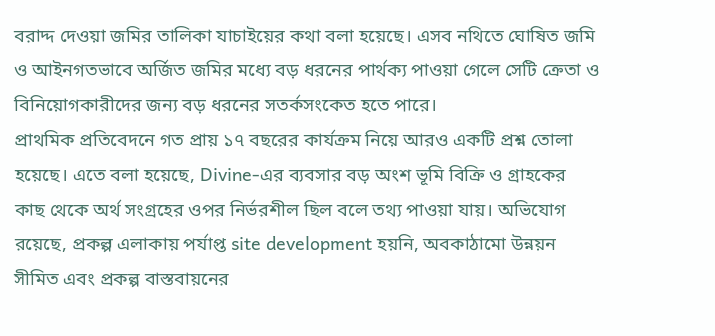বরাদ্দ দেওয়া জমির তালিকা যাচাইয়ের কথা বলা হয়েছে। এসব নথিতে ঘোষিত জমি ও আইনগতভাবে অর্জিত জমির মধ্যে বড় ধরনের পার্থক্য পাওয়া গেলে সেটি ক্রেতা ও বিনিয়োগকারীদের জন্য বড় ধরনের সতর্কসংকেত হতে পারে।
প্রাথমিক প্রতিবেদনে গত প্রায় ১৭ বছরের কার্যক্রম নিয়ে আরও একটি প্রশ্ন তোলা হয়েছে। এতে বলা হয়েছে, Divine-এর ব্যবসার বড় অংশ ভূমি বিক্রি ও গ্রাহকের কাছ থেকে অর্থ সংগ্রহের ওপর নির্ভরশীল ছিল বলে তথ্য পাওয়া যায়। অভিযোগ রয়েছে, প্রকল্প এলাকায় পর্যাপ্ত site development হয়নি, অবকাঠামো উন্নয়ন সীমিত এবং প্রকল্প বাস্তবায়নের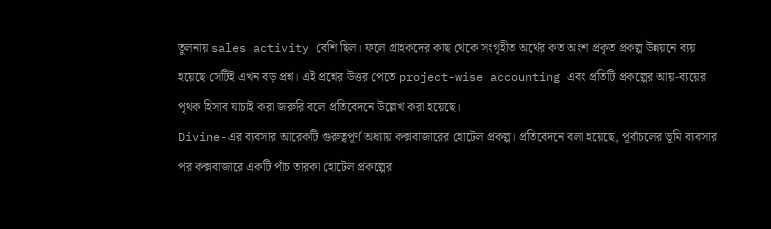তুলনায় sales activity বেশি ছিল। ফলে গ্রাহকদের কাছ থেকে সংগৃহীত অর্থের কত অংশ প্রকৃত প্রকল্প উন্নয়নে ব্যয় হয়েছে সেটিই এখন বড় প্রশ্ন। এই প্রশ্নের উত্তর পেতে project-wise accounting এবং প্রতিটি প্রকল্পের আয়-ব্যয়ের পৃথক হিসাব যাচাই করা জরুরি বলে প্রতিবেদনে উল্লেখ করা হয়েছে।
Divine-এর ব্যবসার আরেকটি গুরুত্বপূর্ণ অধ্যায় কক্সবাজারের হোটেল প্রকল্প। প্রতিবেদনে বলা হয়েছে, পূর্বাচলের ভূমি ব্যবসার পর কক্সবাজারে একটি পাঁচ তারকা হোটেল প্রকল্পের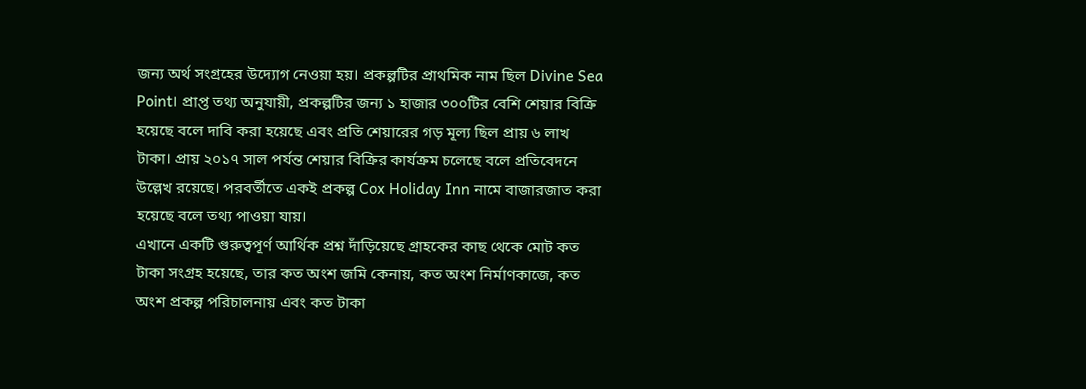জন্য অর্থ সংগ্রহের উদ্যোগ নেওয়া হয়। প্রকল্পটির প্রাথমিক নাম ছিল Divine Sea Point। প্রাপ্ত তথ্য অনুযায়ী, প্রকল্পটির জন্য ১ হাজার ৩০০টির বেশি শেয়ার বিক্রি হয়েছে বলে দাবি করা হয়েছে এবং প্রতি শেয়ারের গড় মূল্য ছিল প্রায় ৬ লাখ টাকা। প্রায় ২০১৭ সাল পর্যন্ত শেয়ার বিক্রির কার্যক্রম চলেছে বলে প্রতিবেদনে উল্লেখ রয়েছে। পরবর্তীতে একই প্রকল্প Cox Holiday Inn নামে বাজারজাত করা হয়েছে বলে তথ্য পাওয়া যায়।
এখানে একটি গুরুত্বপূর্ণ আর্থিক প্রশ্ন দাঁড়িয়েছে গ্রাহকের কাছ থেকে মোট কত টাকা সংগ্রহ হয়েছে, তার কত অংশ জমি কেনায়, কত অংশ নির্মাণকাজে, কত অংশ প্রকল্প পরিচালনায় এবং কত টাকা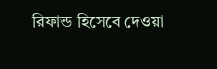রিফান্ড হিসেবে দেওয়া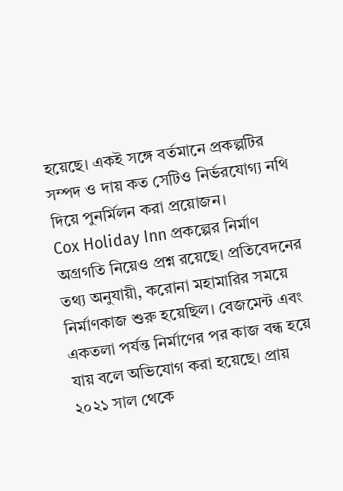হয়েছে। একই সঙ্গে বর্তমানে প্রকল্পটির সম্পদ ও দায় কত সেটিও নির্ভরযোগ্য নথি দিয়ে পুনর্মিলন করা প্রয়োজন।
Cox Holiday Inn প্রকল্পের নির্মাণ অগ্রগতি নিয়েও প্রশ্ন রয়েছে। প্রতিবেদনের তথ্য অনুযায়ী, করোনা মহামারির সময়ে নির্মাণকাজ শুরু হয়েছিল। বেজমেন্ট এবং একতলা পর্যন্ত নির্মাণের পর কাজ বন্ধ হয়ে যায় বলে অভিযোগ করা হয়েছে। প্রায় ২০২১ সাল থেকে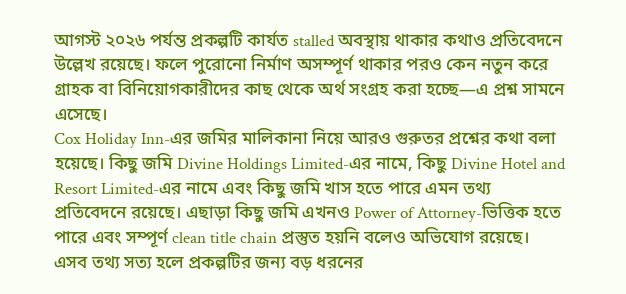আগস্ট ২০২৬ পর্যন্ত প্রকল্পটি কার্যত stalled অবস্থায় থাকার কথাও প্রতিবেদনে উল্লেখ রয়েছে। ফলে পুরোনো নির্মাণ অসম্পূর্ণ থাকার পরও কেন নতুন করে গ্রাহক বা বিনিয়োগকারীদের কাছ থেকে অর্থ সংগ্রহ করা হচ্ছে—এ প্রশ্ন সামনে এসেছে।
Cox Holiday Inn-এর জমির মালিকানা নিয়ে আরও গুরুতর প্রশ্নের কথা বলা হয়েছে। কিছু জমি Divine Holdings Limited-এর নামে, কিছু Divine Hotel and Resort Limited-এর নামে এবং কিছু জমি খাস হতে পারে এমন তথ্য প্রতিবেদনে রয়েছে। এছাড়া কিছু জমি এখনও Power of Attorney-ভিত্তিক হতে পারে এবং সম্পূর্ণ clean title chain প্রস্তুত হয়নি বলেও অভিযোগ রয়েছে। এসব তথ্য সত্য হলে প্রকল্পটির জন্য বড় ধরনের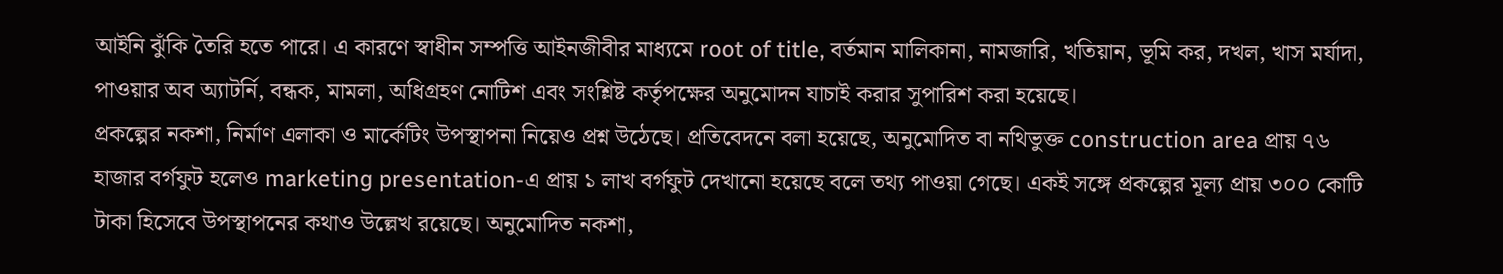আইনি ঝুঁকি তৈরি হতে পারে। এ কারণে স্বাধীন সম্পত্তি আইনজীবীর মাধ্যমে root of title, বর্তমান মালিকানা, নামজারি, খতিয়ান, ভূমি কর, দখল, খাস মর্যাদা, পাওয়ার অব অ্যাটর্নি, বন্ধক, মামলা, অধিগ্রহণ নোটিশ এবং সংশ্লিষ্ট কর্তৃপক্ষের অনুমোদন যাচাই করার সুপারিশ করা হয়েছে।
প্রকল্পের নকশা, নির্মাণ এলাকা ও মার্কেটিং উপস্থাপনা নিয়েও প্রশ্ন উঠেছে। প্রতিবেদনে বলা হয়েছে, অনুমোদিত বা নথিভুক্ত construction area প্রায় ৭৬ হাজার বর্গফুট হলেও marketing presentation-এ প্রায় ১ লাখ বর্গফুট দেখানো হয়েছে বলে তথ্য পাওয়া গেছে। একই সঙ্গে প্রকল্পের মূল্য প্রায় ৩০০ কোটি টাকা হিসেবে উপস্থাপনের কথাও উল্লেখ রয়েছে। অনুমোদিত নকশা,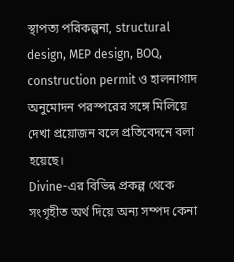স্থাপত্য পরিকল্পনা, structural design, MEP design, BOQ, construction permit ও হালনাগাদ অনুমোদন পরস্পরের সঙ্গে মিলিয়ে দেখা প্রয়োজন বলে প্রতিবেদনে বলা হয়েছে।
Divine-এর বিভিন্ন প্রকল্প থেকে সংগৃহীত অর্থ দিয়ে অন্য সম্পদ কেনা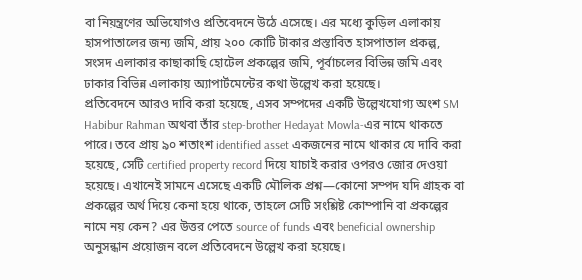বা নিয়ন্ত্রণের অভিযোগও প্রতিবেদনে উঠে এসেছে। এর মধ্যে কুড়িল এলাকায় হাসপাতালের জন্য জমি, প্রায় ২০০ কোটি টাকার প্রস্তাবিত হাসপাতাল প্রকল্প, সংসদ এলাকার কাছাকাছি হোটেল প্রকল্পের জমি, পূর্বাচলের বিভিন্ন জমি এবং ঢাকার বিভিন্ন এলাকায় অ্যাপার্টমেন্টের কথা উল্লেখ করা হয়েছে।
প্রতিবেদনে আরও দাবি করা হয়েছে, এসব সম্পদের একটি উল্লেখযোগ্য অংশ SM Habibur Rahman অথবা তাঁর step-brother Hedayat Mowla-এর নামে থাকতে পারে। তবে প্রায় ৯০ শতাংশ identified asset একজনের নামে থাকার যে দাবি করা হয়েছে, সেটি certified property record দিয়ে যাচাই করার ওপরও জোর দেওয়া হয়েছে। এখানেই সামনে এসেছে একটি মৌলিক প্রশ্ন—কোনো সম্পদ যদি গ্রাহক বা প্রকল্পের অর্থ দিয়ে কেনা হয়ে থাকে, তাহলে সেটি সংশ্লিষ্ট কোম্পানি বা প্রকল্পের নামে নয় কেন? এর উত্তর পেতে source of funds এবং beneficial ownership অনুসন্ধান প্রয়োজন বলে প্রতিবেদনে উল্লেখ করা হয়েছে।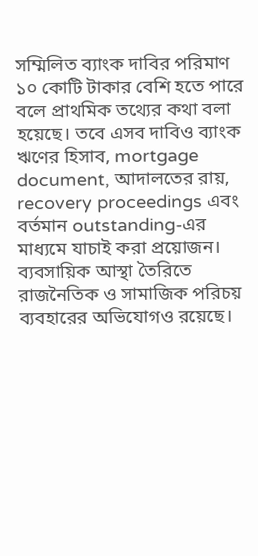সম্মিলিত ব্যাংক দাবির পরিমাণ ১০ কোটি টাকার বেশি হতে পারে বলে প্রাথমিক তথ্যের কথা বলা হয়েছে। তবে এসব দাবিও ব্যাংক ঋণের হিসাব, mortgage document, আদালতের রায়, recovery proceedings এবং বর্তমান outstanding-এর মাধ্যমে যাচাই করা প্রয়োজন।
ব্যবসায়িক আস্থা তৈরিতে রাজনৈতিক ও সামাজিক পরিচয় ব্যবহারের অভিযোগও রয়েছে।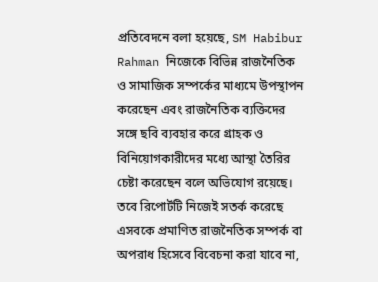প্রতিবেদনে বলা হয়েছে, SM Habibur Rahman নিজেকে বিভিন্ন রাজনৈতিক ও সামাজিক সম্পর্কের মাধ্যমে উপস্থাপন করেছেন এবং রাজনৈতিক ব্যক্তিদের সঙ্গে ছবি ব্যবহার করে গ্রাহক ও বিনিয়োগকারীদের মধ্যে আস্থা তৈরির চেষ্টা করেছেন বলে অভিযোগ রয়েছে। তবে রিপোর্টটি নিজেই সতর্ক করেছে এসবকে প্রমাণিত রাজনৈতিক সম্পর্ক বা অপরাধ হিসেবে বিবেচনা করা যাবে না,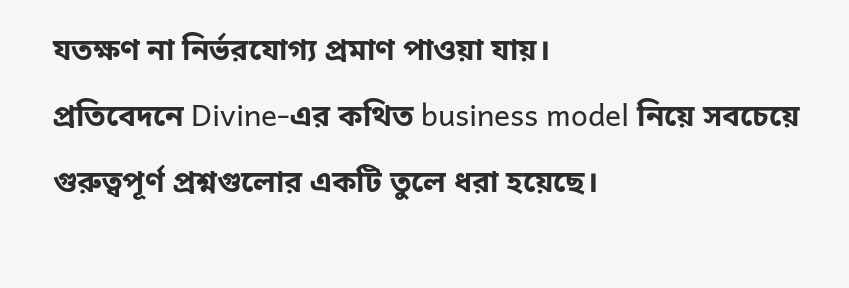যতক্ষণ না নির্ভরযোগ্য প্রমাণ পাওয়া যায়।
প্রতিবেদনে Divine-এর কথিত business model নিয়ে সবচেয়ে গুরুত্বপূর্ণ প্রশ্নগুলোর একটি তুলে ধরা হয়েছে।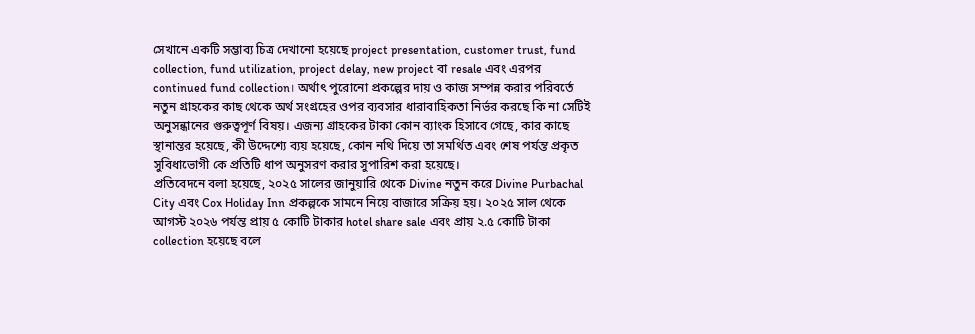সেখানে একটি সম্ভাব্য চিত্র দেখানো হয়েছে project presentation, customer trust, fund collection, fund utilization, project delay, new project বা resale এবং এরপর continued fund collection। অর্থাৎ পুরোনো প্রকল্পের দায় ও কাজ সম্পন্ন করার পরিবর্তে নতুন গ্রাহকের কাছ থেকে অর্থ সংগ্রহের ওপর ব্যবসার ধারাবাহিকতা নির্ভর করছে কি না সেটিই অনুসন্ধানের গুরুত্বপূর্ণ বিষয়। এজন্য গ্রাহকের টাকা কোন ব্যাংক হিসাবে গেছে, কার কাছে স্থানান্তর হয়েছে, কী উদ্দেশ্যে ব্যয় হয়েছে, কোন নথি দিয়ে তা সমর্থিত এবং শেষ পর্যন্ত প্রকৃত সুবিধাভোগী কে প্রতিটি ধাপ অনুসরণ করার সুপারিশ করা হয়েছে।
প্রতিবেদনে বলা হয়েছে, ২০২৫ সালের জানুয়ারি থেকে Divine নতুন করে Divine Purbachal City এবং Cox Holiday Inn প্রকল্পকে সামনে নিয়ে বাজারে সক্রিয় হয়। ২০২৫ সাল থেকে আগস্ট ২০২৬ পর্যন্ত প্রায় ৫ কোটি টাকার hotel share sale এবং প্রায় ২.৫ কোটি টাকা collection হয়েছে বলে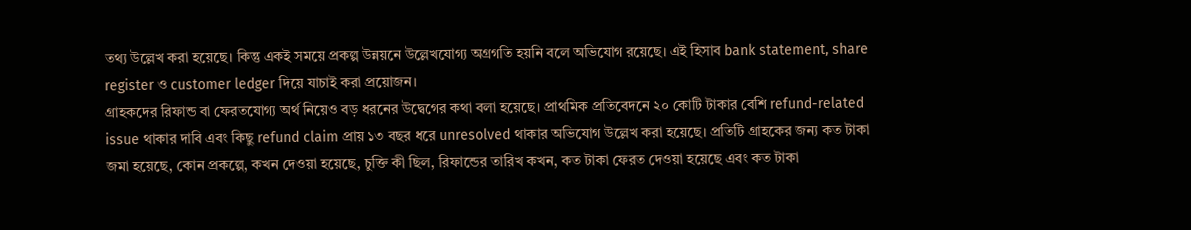তথ্য উল্লেখ করা হয়েছে। কিন্তু একই সময়ে প্রকল্প উন্নয়নে উল্লেখযোগ্য অগ্রগতি হয়নি বলে অভিযোগ রয়েছে। এই হিসাব bank statement, share register ও customer ledger দিয়ে যাচাই করা প্রয়োজন।
গ্রাহকদের রিফান্ড বা ফেরতযোগ্য অর্থ নিয়েও বড় ধরনের উদ্বেগের কথা বলা হয়েছে। প্রাথমিক প্রতিবেদনে ২০ কোটি টাকার বেশি refund-related issue থাকার দাবি এবং কিছু refund claim প্রায় ১৩ বছর ধরে unresolved থাকার অভিযোগ উল্লেখ করা হয়েছে। প্রতিটি গ্রাহকের জন্য কত টাকা জমা হয়েছে, কোন প্রকল্পে, কখন দেওয়া হয়েছে, চুক্তি কী ছিল, রিফান্ডের তারিখ কখন, কত টাকা ফেরত দেওয়া হয়েছে এবং কত টাকা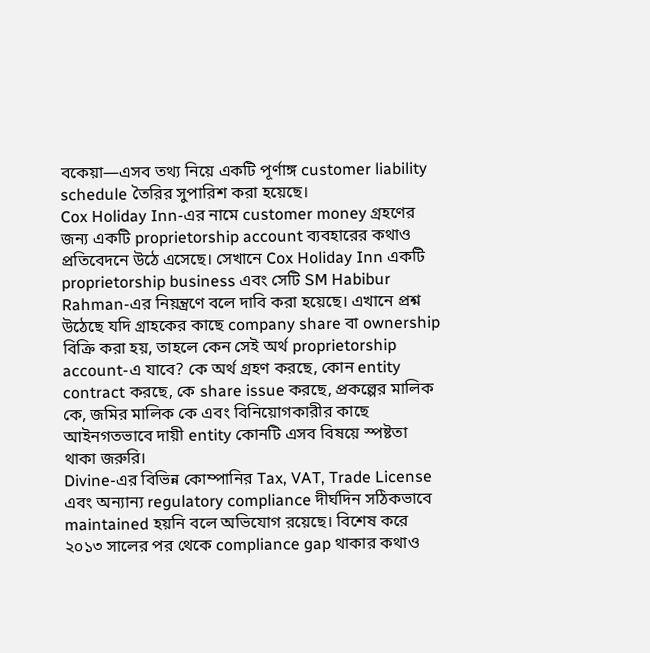বকেয়া—এসব তথ্য নিয়ে একটি পূর্ণাঙ্গ customer liability schedule তৈরির সুপারিশ করা হয়েছে।
Cox Holiday Inn-এর নামে customer money গ্রহণের জন্য একটি proprietorship account ব্যবহারের কথাও প্রতিবেদনে উঠে এসেছে। সেখানে Cox Holiday Inn একটি proprietorship business এবং সেটি SM Habibur Rahman-এর নিয়ন্ত্রণে বলে দাবি করা হয়েছে। এখানে প্রশ্ন উঠেছে যদি গ্রাহকের কাছে company share বা ownership বিক্রি করা হয়, তাহলে কেন সেই অর্থ proprietorship account-এ যাবে? কে অর্থ গ্রহণ করছে, কোন entity contract করছে, কে share issue করছে, প্রকল্পের মালিক কে, জমির মালিক কে এবং বিনিয়োগকারীর কাছে আইনগতভাবে দায়ী entity কোনটি এসব বিষয়ে স্পষ্টতা থাকা জরুরি।
Divine-এর বিভিন্ন কোম্পানির Tax, VAT, Trade License এবং অন্যান্য regulatory compliance দীর্ঘদিন সঠিকভাবে maintained হয়নি বলে অভিযোগ রয়েছে। বিশেষ করে ২০১৩ সালের পর থেকে compliance gap থাকার কথাও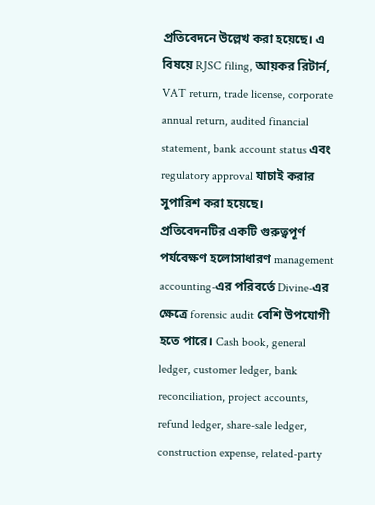প্রতিবেদনে উল্লেখ করা হয়েছে। এ বিষয়ে RJSC filing, আয়কর রিটার্ন, VAT return, trade license, corporate annual return, audited financial statement, bank account status এবং regulatory approval যাচাই করার সুপারিশ করা হয়েছে।
প্রতিবেদনটির একটি গুরুত্বপূর্ণ পর্যবেক্ষণ হলোসাধারণ management accounting-এর পরিবর্তে Divine-এর ক্ষেত্রে forensic audit বেশি উপযোগী হতে পারে। Cash book, general ledger, customer ledger, bank reconciliation, project accounts, refund ledger, share-sale ledger, construction expense, related-party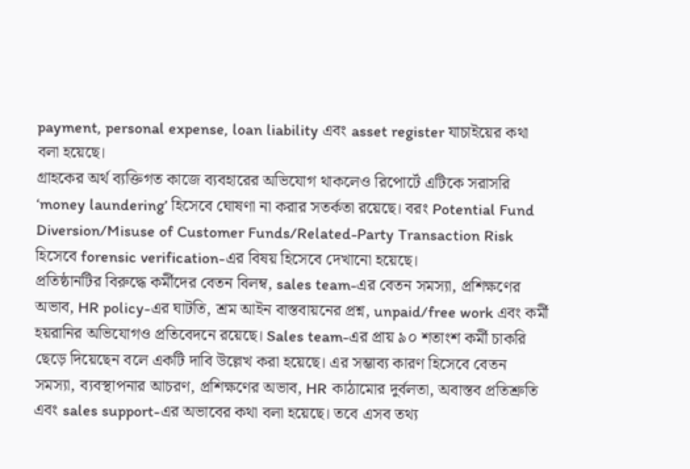payment, personal expense, loan liability এবং asset register যাচাইয়ের কথা বলা হয়েছে।
গ্রাহকের অর্থ ব্যক্তিগত কাজে ব্যবহারের অভিযোগ থাকলেও রিপোর্টে এটিকে সরাসরি ‘money laundering’ হিসেবে ঘোষণা না করার সতর্কতা রয়েছে। বরং Potential Fund Diversion/Misuse of Customer Funds/Related-Party Transaction Risk হিসেবে forensic verification-এর বিষয় হিসেবে দেখানো হয়েছে।
প্রতিষ্ঠানটির বিরুদ্ধে কর্মীদের বেতন বিলম্ব, sales team-এর বেতন সমস্যা, প্রশিক্ষণের অভাব, HR policy-এর ঘাটতি, শ্রম আইন বাস্তবায়নের প্রশ্ন, unpaid/free work এবং কর্মী হয়রানির অভিযোগও প্রতিবেদনে রয়েছে। Sales team-এর প্রায় ৯০ শতাংশ কর্মী চাকরি ছেড়ে দিয়েছেন বলে একটি দাবি উল্লেখ করা হয়েছে। এর সম্ভাব্য কারণ হিসেবে বেতন সমস্যা, ব্যবস্থাপনার আচরণ, প্রশিক্ষণের অভাব, HR কাঠামোর দুর্বলতা, অবাস্তব প্রতিশ্রুতি এবং sales support-এর অভাবের কথা বলা হয়েছে। তবে এসব তথ্য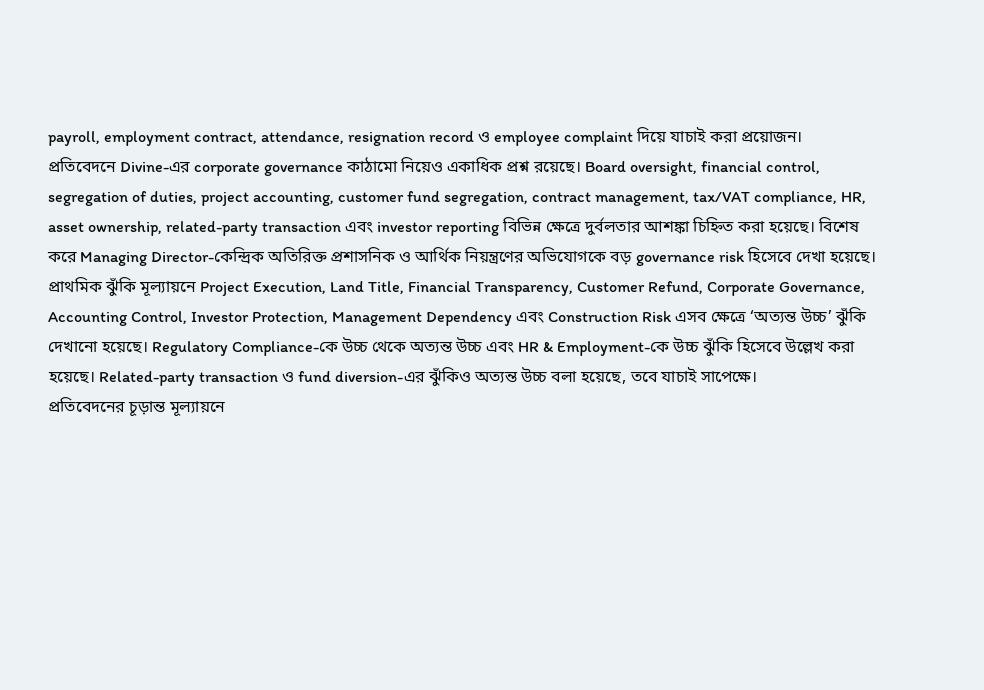payroll, employment contract, attendance, resignation record ও employee complaint দিয়ে যাচাই করা প্রয়োজন।
প্রতিবেদনে Divine-এর corporate governance কাঠামো নিয়েও একাধিক প্রশ্ন রয়েছে। Board oversight, financial control, segregation of duties, project accounting, customer fund segregation, contract management, tax/VAT compliance, HR, asset ownership, related-party transaction এবং investor reporting বিভিন্ন ক্ষেত্রে দুর্বলতার আশঙ্কা চিহ্নিত করা হয়েছে। বিশেষ করে Managing Director-কেন্দ্রিক অতিরিক্ত প্রশাসনিক ও আর্থিক নিয়ন্ত্রণের অভিযোগকে বড় governance risk হিসেবে দেখা হয়েছে।
প্রাথমিক ঝুঁকি মূল্যায়নে Project Execution, Land Title, Financial Transparency, Customer Refund, Corporate Governance, Accounting Control, Investor Protection, Management Dependency এবং Construction Risk এসব ক্ষেত্রে ‘অত্যন্ত উচ্চ’ ঝুঁকি দেখানো হয়েছে। Regulatory Compliance-কে উচ্চ থেকে অত্যন্ত উচ্চ এবং HR & Employment-কে উচ্চ ঝুঁকি হিসেবে উল্লেখ করা হয়েছে। Related-party transaction ও fund diversion-এর ঝুঁকিও অত্যন্ত উচ্চ বলা হয়েছে, তবে যাচাই সাপেক্ষে।
প্রতিবেদনের চূড়ান্ত মূল্যায়নে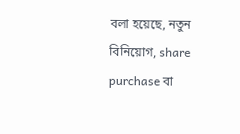বলা হয়েছে, নতুন বিনিয়োগ, share purchase বা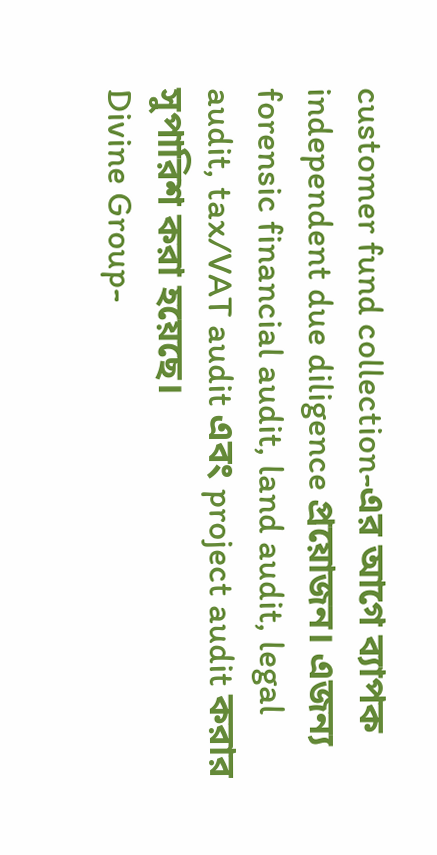customer fund collection-এর আগে ব্যাপক independent due diligence প্রয়োজন। এজন্য forensic financial audit, land audit, legal audit, tax/VAT audit এবং project audit করার সুপারিশ করা হয়েছে।
Divine Group-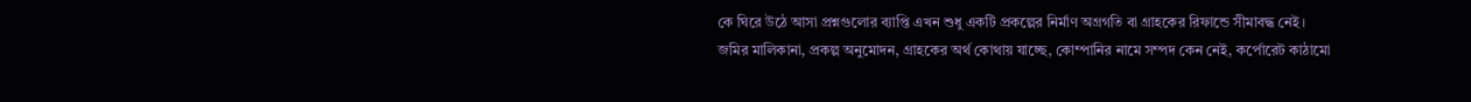কে ঘিরে উঠে আসা প্রশ্নগুলোর ব্যাপ্তি এখন শুধু একটি প্রকল্পের নির্মাণ অগ্রগতি বা গ্রাহকের রিফান্ডে সীমাবদ্ধ নেই। জমির মালিকানা, প্রকল্প অনুমোদন, গ্রাহকের অর্থ কোথায় যাচ্ছে, কোম্পানির নামে সম্পদ কেন নেই, কর্পোরেট কাঠামো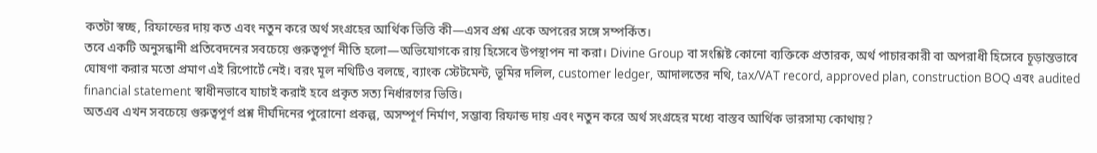কতটা স্বচ্ছ, রিফান্ডের দায় কত এবং নতুন করে অর্থ সংগ্রহের আর্থিক ভিত্তি কী—এসব প্রশ্ন একে অপরের সঙ্গে সম্পর্কিত।
তবে একটি অনুসন্ধানী প্রতিবেদনের সবচেয়ে গুরুত্বপূর্ণ নীতি হলো—অভিযোগকে রায় হিসেবে উপস্থাপন না করা। Divine Group বা সংশ্লিষ্ট কোনো ব্যক্তিকে প্রতারক, অর্থ পাচারকারী বা অপরাধী হিসেবে চূড়ান্তভাবে ঘোষণা করার মতো প্রমাণ এই রিপোর্টে নেই। বরং মূল নথিটিও বলছে, ব্যাংক স্টেটমেন্ট, ভূমির দলিল, customer ledger, আদালতের নথি, tax/VAT record, approved plan, construction BOQ এবং audited financial statement স্বাধীনভাবে যাচাই করাই হবে প্রকৃত সত্য নির্ধারণের ভিত্তি।
অতএব এখন সবচেয়ে গুরুত্বপূর্ণ প্রশ্ন দীর্ঘদিনের পুরোনো প্রকল্প, অসম্পূর্ণ নির্মাণ, সম্ভাব্য রিফান্ড দায় এবং নতুন করে অর্থ সংগ্রহের মধ্যে বাস্তব আর্থিক ভারসাম্য কোথায়?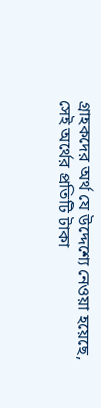গ্রাহকদের অর্থ যে উদ্দেশ্যে নেওয়া হয়েছে, সেই অর্থের প্রতিটি টাকা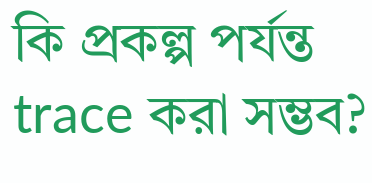কি প্রকল্প পর্যন্ত trace করা সম্ভব?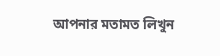আপনার মতামত লিখুন